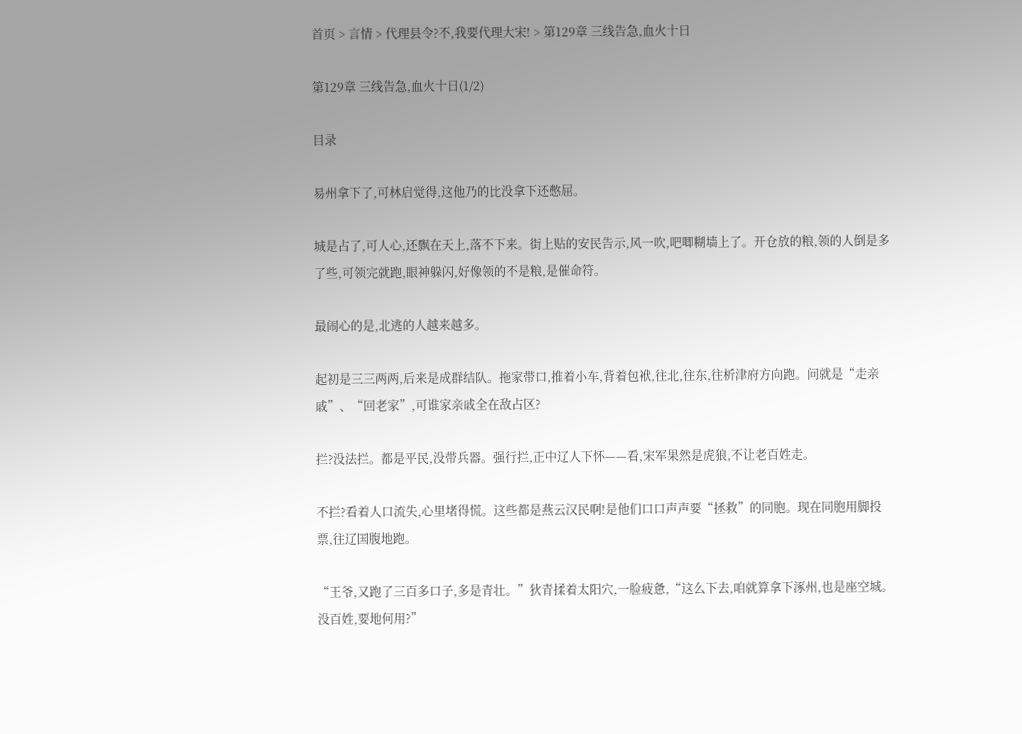首页 > 言情 > 代理县令?不,我要代理大宋! > 第129章 三线告急,血火十日

第129章 三线告急,血火十日(1/2)

目录

易州拿下了,可林启觉得,这他乃的比没拿下还憋屈。

城是占了,可人心,还飘在天上,落不下来。街上贴的安民告示,风一吹,吧唧糊墙上了。开仓放的粮,领的人倒是多了些,可领完就跑,眼神躲闪,好像领的不是粮,是催命符。

最闹心的是,北逃的人越来越多。

起初是三三两两,后来是成群结队。拖家带口,推着小车,背着包袱,往北,往东,往析津府方向跑。问就是“走亲戚”、“回老家”,可谁家亲戚全在敌占区?

拦?没法拦。都是平民,没带兵器。强行拦,正中辽人下怀——看,宋军果然是虎狼,不让老百姓走。

不拦?看着人口流失,心里堵得慌。这些都是燕云汉民啊!是他们口口声声要“拯救”的同胞。现在同胞用脚投票,往辽国腹地跑。

“王爷,又跑了三百多口子,多是青壮。”狄青揉着太阳穴,一脸疲惫,“这么下去,咱就算拿下涿州,也是座空城。没百姓,要地何用?”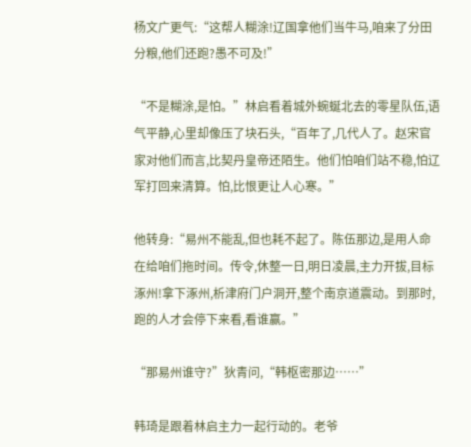杨文广更气:“这帮人糊涂!辽国拿他们当牛马,咱来了分田分粮,他们还跑?愚不可及!”

“不是糊涂,是怕。”林启看着城外蜿蜒北去的零星队伍,语气平静,心里却像压了块石头,“百年了,几代人了。赵宋官家对他们而言,比契丹皇帝还陌生。他们怕咱们站不稳,怕辽军打回来清算。怕,比恨更让人心寒。”

他转身:“易州不能乱,但也耗不起了。陈伍那边,是用人命在给咱们拖时间。传令,休整一日,明日凌晨,主力开拔,目标涿州!拿下涿州,析津府门户洞开,整个南京道震动。到那时,跑的人才会停下来看,看谁赢。”

“那易州谁守?”狄青问,“韩枢密那边……”

韩琦是跟着林启主力一起行动的。老爷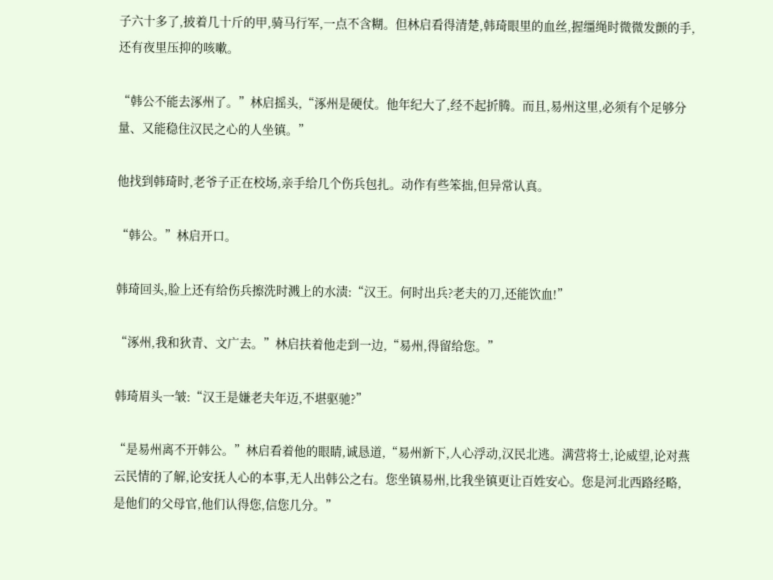子六十多了,披着几十斤的甲,骑马行军,一点不含糊。但林启看得清楚,韩琦眼里的血丝,握缰绳时微微发颤的手,还有夜里压抑的咳嗽。

“韩公不能去涿州了。”林启摇头,“涿州是硬仗。他年纪大了,经不起折腾。而且,易州这里,必须有个足够分量、又能稳住汉民之心的人坐镇。”

他找到韩琦时,老爷子正在校场,亲手给几个伤兵包扎。动作有些笨拙,但异常认真。

“韩公。”林启开口。

韩琦回头,脸上还有给伤兵擦洗时溅上的水渍:“汉王。何时出兵?老夫的刀,还能饮血!”

“涿州,我和狄青、文广去。”林启扶着他走到一边,“易州,得留给您。”

韩琦眉头一皱:“汉王是嫌老夫年迈,不堪驱驰?”

“是易州离不开韩公。”林启看着他的眼睛,诚恳道,“易州新下,人心浮动,汉民北逃。满营将士,论威望,论对燕云民情的了解,论安抚人心的本事,无人出韩公之右。您坐镇易州,比我坐镇更让百姓安心。您是河北西路经略,是他们的父母官,他们认得您,信您几分。”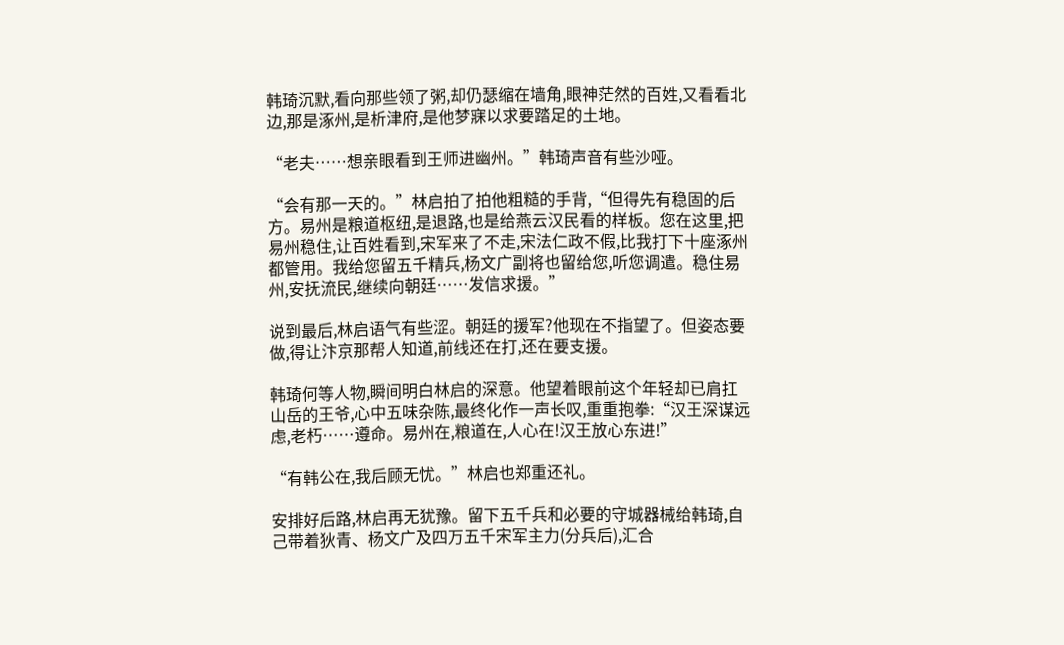韩琦沉默,看向那些领了粥,却仍瑟缩在墙角,眼神茫然的百姓,又看看北边,那是涿州,是析津府,是他梦寐以求要踏足的土地。

“老夫……想亲眼看到王师进幽州。”韩琦声音有些沙哑。

“会有那一天的。”林启拍了拍他粗糙的手背,“但得先有稳固的后方。易州是粮道枢纽,是退路,也是给燕云汉民看的样板。您在这里,把易州稳住,让百姓看到,宋军来了不走,宋法仁政不假,比我打下十座涿州都管用。我给您留五千精兵,杨文广副将也留给您,听您调遣。稳住易州,安抚流民,继续向朝廷……发信求援。”

说到最后,林启语气有些涩。朝廷的援军?他现在不指望了。但姿态要做,得让汴京那帮人知道,前线还在打,还在要支援。

韩琦何等人物,瞬间明白林启的深意。他望着眼前这个年轻却已肩扛山岳的王爷,心中五味杂陈,最终化作一声长叹,重重抱拳:“汉王深谋远虑,老朽……遵命。易州在,粮道在,人心在!汉王放心东进!”

“有韩公在,我后顾无忧。”林启也郑重还礼。

安排好后路,林启再无犹豫。留下五千兵和必要的守城器械给韩琦,自己带着狄青、杨文广及四万五千宋军主力(分兵后),汇合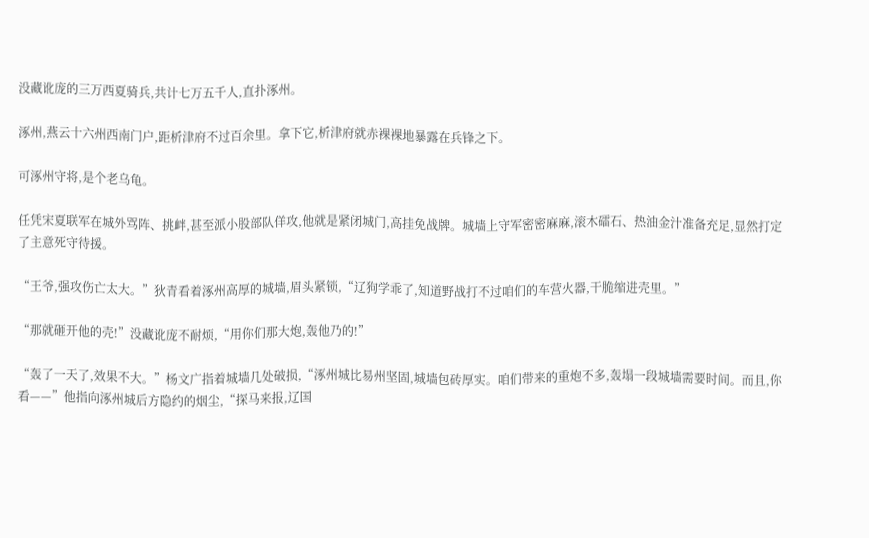没藏讹庞的三万西夏骑兵,共计七万五千人,直扑涿州。

涿州,燕云十六州西南门户,距析津府不过百余里。拿下它,析津府就赤裸裸地暴露在兵锋之下。

可涿州守将,是个老乌龟。

任凭宋夏联军在城外骂阵、挑衅,甚至派小股部队佯攻,他就是紧闭城门,高挂免战牌。城墙上守军密密麻麻,滚木礌石、热油金汁准备充足,显然打定了主意死守待援。

“王爷,强攻伤亡太大。”狄青看着涿州高厚的城墙,眉头紧锁,“辽狗学乖了,知道野战打不过咱们的车营火器,干脆缩进壳里。”

“那就砸开他的壳!”没藏讹庞不耐烦,“用你们那大炮,轰他乃的!”

“轰了一天了,效果不大。”杨文广指着城墙几处破损,“涿州城比易州坚固,城墙包砖厚实。咱们带来的重炮不多,轰塌一段城墙需要时间。而且,你看——”他指向涿州城后方隐约的烟尘,“探马来报,辽国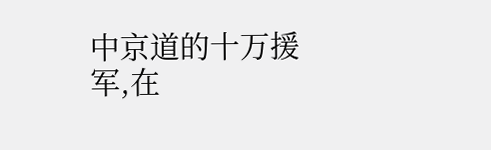中京道的十万援军,在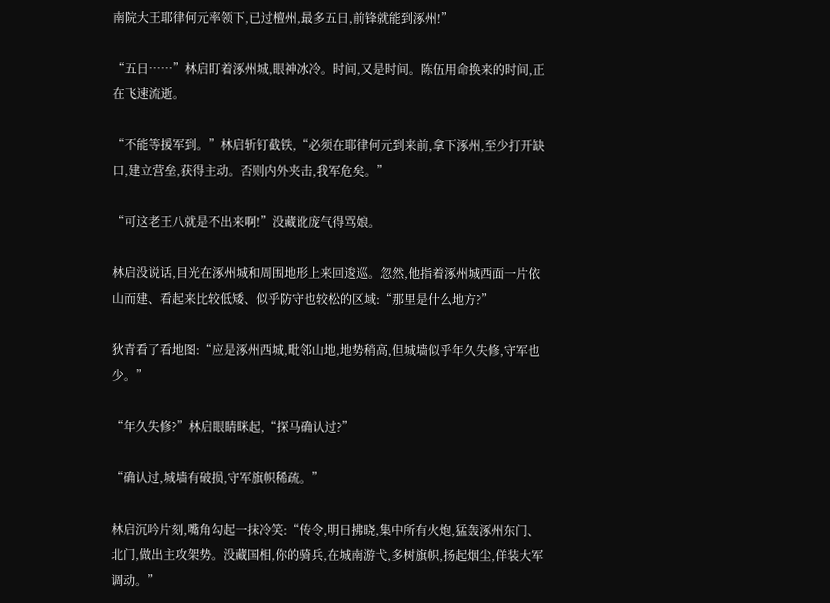南院大王耶律何元率领下,已过檀州,最多五日,前锋就能到涿州!”

“五日……”林启盯着涿州城,眼神冰冷。时间,又是时间。陈伍用命换来的时间,正在飞速流逝。

“不能等援军到。”林启斩钉截铁,“必须在耶律何元到来前,拿下涿州,至少打开缺口,建立营垒,获得主动。否则内外夹击,我军危矣。”

“可这老王八就是不出来啊!”没藏讹庞气得骂娘。

林启没说话,目光在涿州城和周围地形上来回逡巡。忽然,他指着涿州城西面一片依山而建、看起来比较低矮、似乎防守也较松的区域:“那里是什么地方?”

狄青看了看地图:“应是涿州西城,毗邻山地,地势稍高,但城墙似乎年久失修,守军也少。”

“年久失修?”林启眼睛眯起,“探马确认过?”

“确认过,城墙有破损,守军旗帜稀疏。”

林启沉吟片刻,嘴角勾起一抹冷笑:“传令,明日拂晓,集中所有火炮,猛轰涿州东门、北门,做出主攻架势。没藏国相,你的骑兵,在城南游弋,多树旗帜,扬起烟尘,佯装大军调动。”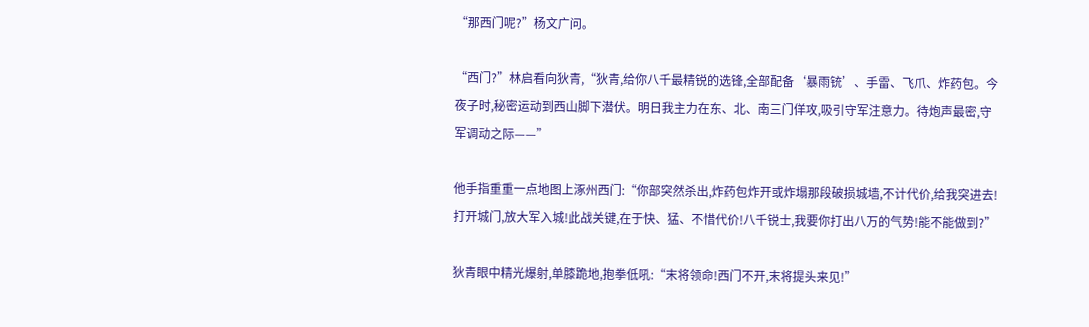“那西门呢?”杨文广问。

“西门?”林启看向狄青,“狄青,给你八千最精锐的选锋,全部配备‘暴雨铳’、手雷、飞爪、炸药包。今夜子时,秘密运动到西山脚下潜伏。明日我主力在东、北、南三门佯攻,吸引守军注意力。待炮声最密,守军调动之际——”

他手指重重一点地图上涿州西门:“你部突然杀出,炸药包炸开或炸塌那段破损城墙,不计代价,给我突进去!打开城门,放大军入城!此战关键,在于快、猛、不惜代价!八千锐士,我要你打出八万的气势!能不能做到?”

狄青眼中精光爆射,单膝跪地,抱拳低吼:“末将领命!西门不开,末将提头来见!”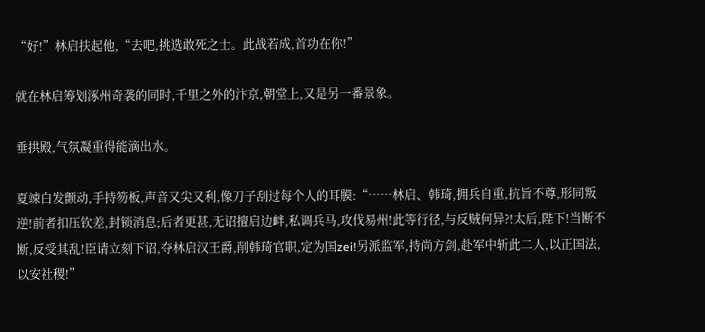“好!”林启扶起他,“去吧,挑选敢死之士。此战若成,首功在你!”

就在林启筹划涿州奇袭的同时,千里之外的汴京,朝堂上,又是另一番景象。

垂拱殿,气氛凝重得能滴出水。

夏竦白发颤动,手持笏板,声音又尖又利,像刀子刮过每个人的耳膜:“……林启、韩琦,拥兵自重,抗旨不尊,形同叛逆!前者扣压钦差,封锁消息;后者更甚,无诏擅启边衅,私调兵马,攻伐易州!此等行径,与反贼何异?!太后,陛下!当断不断,反受其乱!臣请立刻下诏,夺林启汉王爵,削韩琦官职,定为国zei!另派监军,持尚方剑,赴军中斩此二人,以正国法,以安社稷!”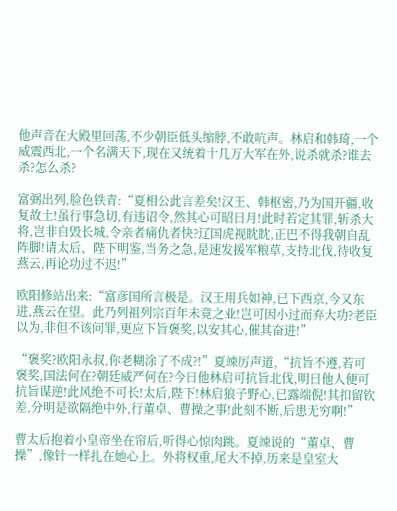他声音在大殿里回荡,不少朝臣低头缩脖,不敢吭声。林启和韩琦,一个威震西北,一个名满天下,现在又统着十几万大军在外,说杀就杀?谁去杀?怎么杀?

富弼出列,脸色铁青:“夏相公此言差矣!汉王、韩枢密,乃为国开疆,收复故土!虽行事急切,有违诏令,然其心可昭日月!此时若定其罪,斩杀大将,岂非自毁长城,令亲者痛仇者快?辽国虎视眈眈,正巴不得我朝自乱阵脚!请太后、陛下明鉴,当务之急,是速发援军粮草,支持北伐,待收复燕云,再论功过不迟!”

欧阳修站出来:“富彦国所言极是。汉王用兵如神,已下西京,今又东进,燕云在望。此乃列祖列宗百年未竟之业!岂可因小过而弃大功?老臣以为,非但不该问罪,更应下旨褒奖,以安其心,催其奋进!”

“褒奖?欧阳永叔,你老糊涂了不成?!”夏竦厉声道,“抗旨不遵,若可褒奖,国法何在?朝廷威严何在?今日他林启可抗旨北伐,明日他人便可抗旨谋逆!此风绝不可长!太后,陛下!林启狼子野心,已露端倪!其扣留钦差,分明是欲隔绝中外,行董卓、曹操之事!此刻不断,后患无穷啊!”

曹太后抱着小皇帝坐在帘后,听得心惊肉跳。夏竦说的“董卓、曹操”,像针一样扎在她心上。外将权重,尾大不掉,历来是皇室大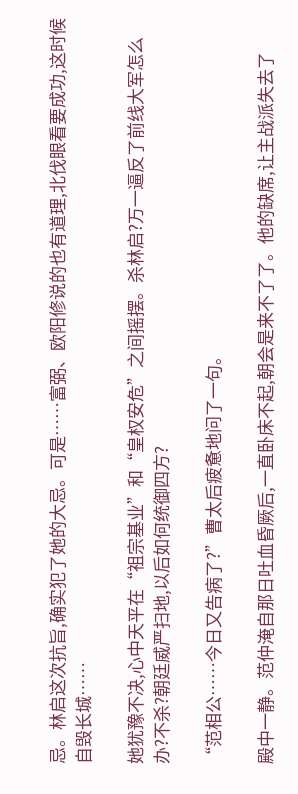忌。林启这次抗旨,确实犯了她的大忌。可是……富弼、欧阳修说的也有道理,北伐眼看要成功,这时候自毁长城……

她犹豫不决,心中天平在“祖宗基业”和“皇权安危”之间摇摆。杀林启?万一逼反了前线大军怎么办?不杀?朝廷威严扫地,以后如何统御四方?

“范相公……今日又告病了?”曹太后疲惫地问了一句。

殿中一静。范仲淹自那日吐血昏厥后,一直卧床不起,朝会是来不了了。他的缺席,让主战派失去了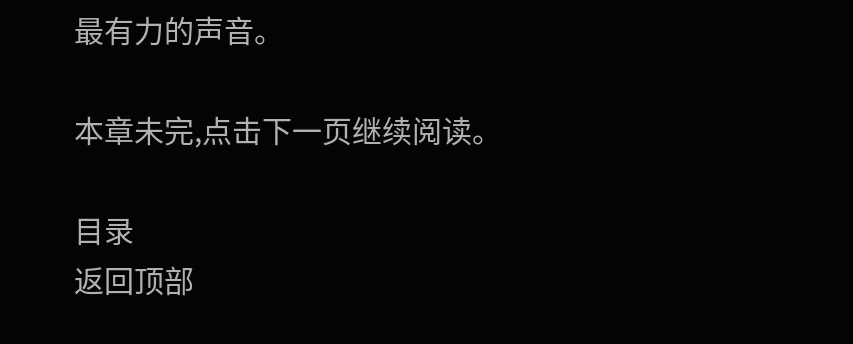最有力的声音。

本章未完,点击下一页继续阅读。

目录
返回顶部